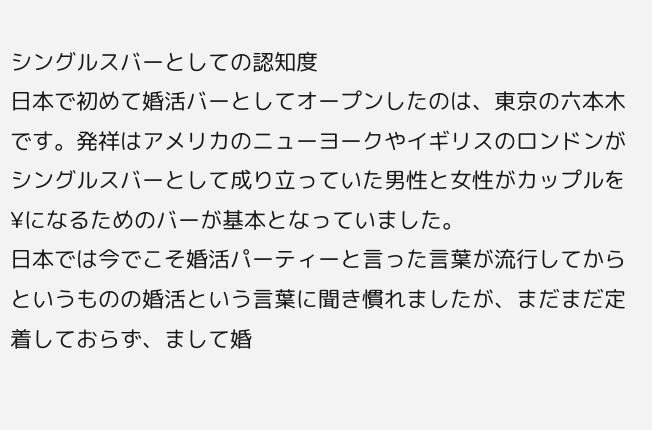シングルスバーとしての認知度
日本で初めて婚活バーとしてオープンしたのは、東京の六本木です。発祥はアメリカのニューヨークやイギリスのロンドンがシングルスバーとして成り立っていた男性と女性がカップルを¥になるためのバーが基本となっていました。
日本では今でこそ婚活パーティーと言った言葉が流行してからというものの婚活という言葉に聞き慣れましたが、まだまだ定着しておらず、まして婚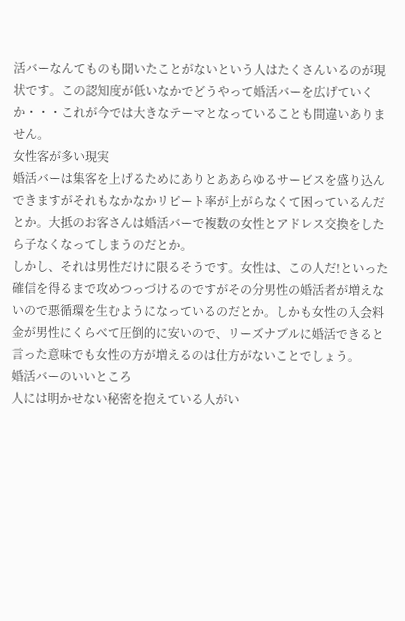活バーなんてものも聞いたことがないという人はたくさんいるのが現状です。この認知度が低いなかでどうやって婚活バーを広げていくか・・・これが今では大きなテーマとなっていることも間違いありません。
女性客が多い現実
婚活バーは集客を上げるためにありとああらゆるサービスを盛り込んできますがそれもなかなかリピート率が上がらなくて困っているんだとか。大抵のお客さんは婚活バーで複数の女性とアドレス交換をしたら子なくなってしまうのだとか。
しかし、それは男性だけに限るそうです。女性は、この人だ!といった確信を得るまで攻めつっづけるのですがその分男性の婚活者が増えないので悪循環を生むようになっているのだとか。しかも女性の入会料金が男性にくらべて圧倒的に安いので、リーズナブルに婚活できると言った意味でも女性の方が増えるのは仕方がないことでしょう。
婚活バーのいいところ
人には明かせない秘密を抱えている人がい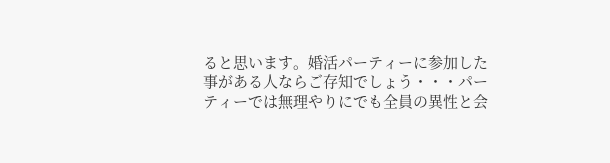ると思います。婚活パーティーに参加した事がある人ならご存知でしょう・・・パーティーでは無理やりにでも全員の異性と会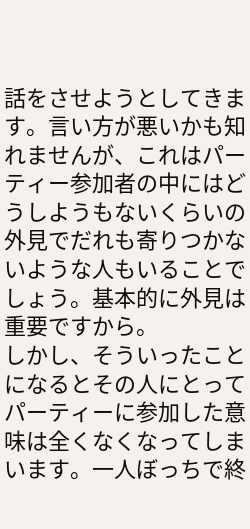話をさせようとしてきます。言い方が悪いかも知れませんが、これはパーティー参加者の中にはどうしようもないくらいの外見でだれも寄りつかないような人もいることでしょう。基本的に外見は重要ですから。
しかし、そういったことになるとその人にとってパーティーに参加した意味は全くなくなってしまいます。一人ぼっちで終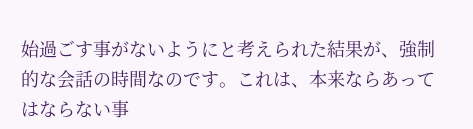始過ごす事がないようにと考えられた結果が、強制的な会話の時間なのです。これは、本来ならあってはならない事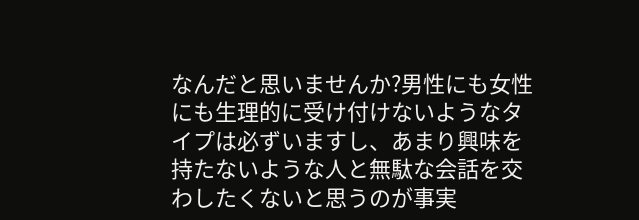なんだと思いませんか?男性にも女性にも生理的に受け付けないようなタイプは必ずいますし、あまり興味を持たないような人と無駄な会話を交わしたくないと思うのが事実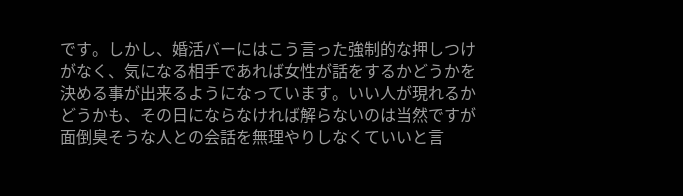です。しかし、婚活バーにはこう言った強制的な押しつけがなく、気になる相手であれば女性が話をするかどうかを決める事が出来るようになっています。いい人が現れるかどうかも、その日にならなければ解らないのは当然ですが面倒臭そうな人との会話を無理やりしなくていいと言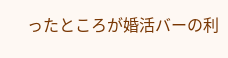ったところが婚活バーの利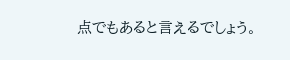点でもあると言えるでしょう。